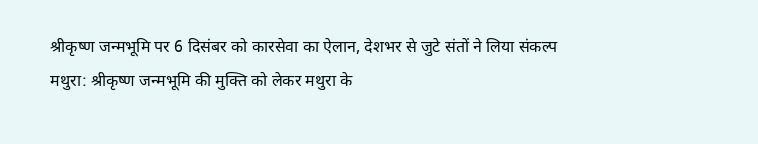श्रीकृष्ण जन्मभूमि पर 6 दिसंबर को कारसेवा का ऐलान, देशभर से जुटे संतों ने लिया संकल्प
मथुरा: श्रीकृष्ण जन्मभूमि की मुक्ति को लेकर मथुरा के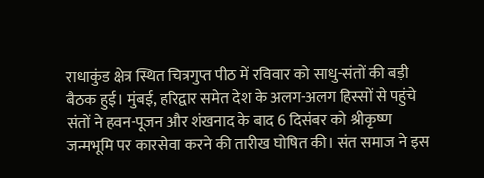राधाकुंड क्षेत्र स्थित चित्रगुप्त पीठ में रविवार को साधु-संतों की बड़ी बैठक हुई। मुंबई, हरिद्वार समेत देश के अलग-अलग हिस्सों से पहुंचे संतों ने हवन-पूजन और शंखनाद के बाद 6 दिसंबर को श्रीकृष्ण जन्मभूमि पर कारसेवा करने की तारीख घोषित की। संत समाज ने इस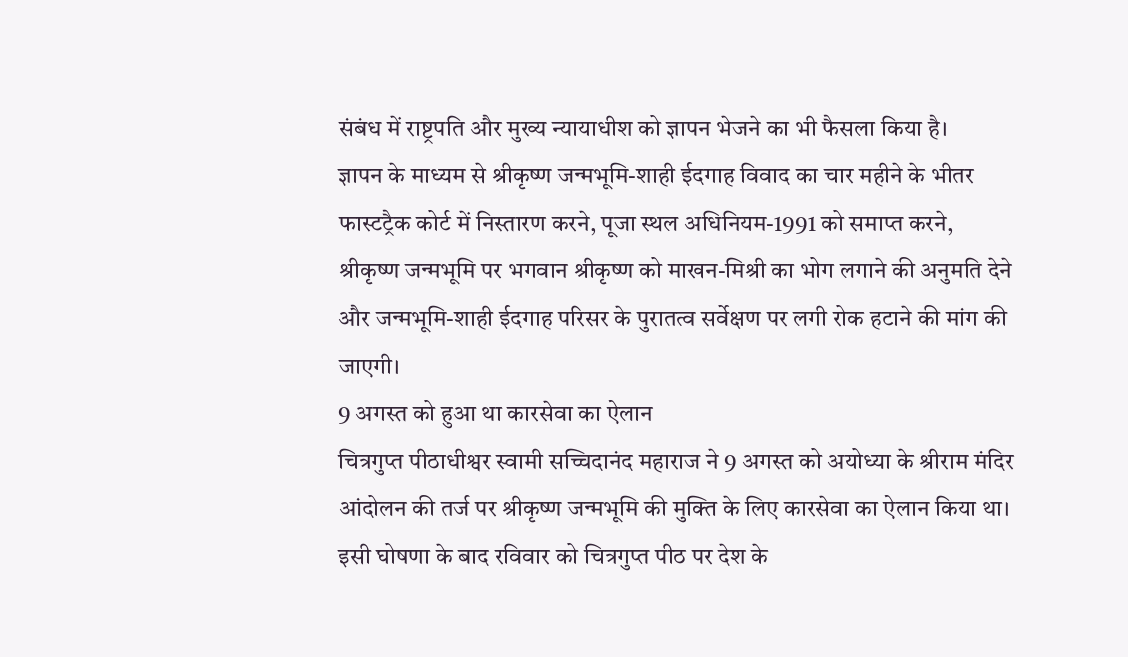संबंध में राष्ट्रपति और मुख्य न्यायाधीश को ज्ञापन भेजने का भी फैसला किया है।
ज्ञापन के माध्यम से श्रीकृष्ण जन्मभूमि-शाही ईदगाह विवाद का चार महीने के भीतर फास्टट्रैक कोर्ट में निस्तारण करने, पूजा स्थल अधिनियम-1991 को समाप्त करने, श्रीकृष्ण जन्मभूमि पर भगवान श्रीकृष्ण को माखन-मिश्री का भोग लगाने की अनुमति देने और जन्मभूमि-शाही ईदगाह परिसर के पुरातत्व सर्वेक्षण पर लगी रोक हटाने की मांग की जाएगी।
9 अगस्त को हुआ था कारसेवा का ऐलान
चित्रगुप्त पीठाधीश्वर स्वामी सच्चिदानंद महाराज ने 9 अगस्त को अयोध्या के श्रीराम मंदिर आंदोलन की तर्ज पर श्रीकृष्ण जन्मभूमि की मुक्ति के लिए कारसेवा का ऐलान किया था। इसी घोषणा के बाद रविवार को चित्रगुप्त पीठ पर देश के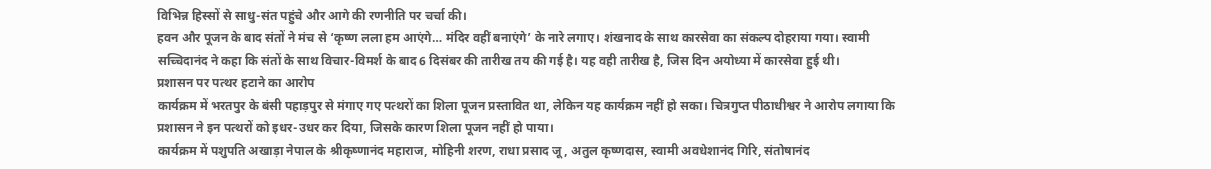विभिन्न हिस्सों से साधु-संत पहुंचे और आगे की रणनीति पर चर्चा की।
हवन और पूजन के बाद संतों ने मंच से ‘कृष्ण लला हम आएंगे… मंदिर वहीं बनाएंगे’ के नारे लगाए। शंखनाद के साथ कारसेवा का संकल्प दोहराया गया। स्वामी सच्चिदानंद ने कहा कि संतों के साथ विचार-विमर्श के बाद 6 दिसंबर की तारीख तय की गई है। यह वही तारीख है, जिस दिन अयोध्या में कारसेवा हुई थी।
प्रशासन पर पत्थर हटाने का आरोप
कार्यक्रम में भरतपुर के बंसी पहाड़पुर से मंगाए गए पत्थरों का शिला पूजन प्रस्तावित था, लेकिन यह कार्यक्रम नहीं हो सका। चित्रगुप्त पीठाधीश्वर ने आरोप लगाया कि प्रशासन ने इन पत्थरों को इधर-उधर कर दिया, जिसके कारण शिला पूजन नहीं हो पाया।
कार्यक्रम में पशुपति अखाड़ा नेपाल के श्रीकृष्णानंद महाराज, मोहिनी शरण, राधा प्रसाद जू, अतुल कृष्णदास, स्वामी अवधेशानंद गिरि, संतोषानंद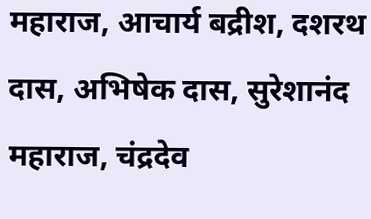महाराज, आचार्य बद्रीश, दशरथ दास, अभिषेक दास, सुरेशानंद महाराज, चंद्रदेव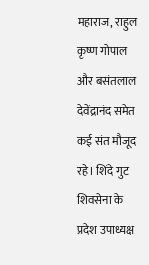महाराज, राहुल कृष्ण गोपाल और बसंतलाल देवेंद्रानंद समेत कई संत मौजूद रहे। शिंदे गुट शिवसेना के प्रदेश उपाध्यक्ष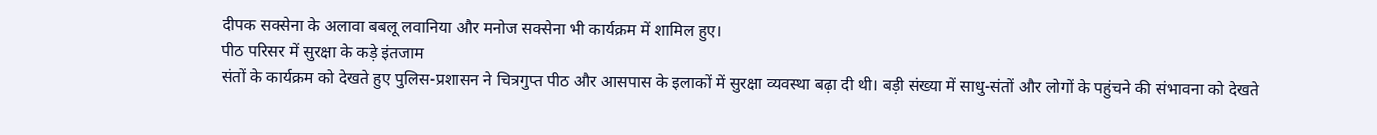दीपक सक्सेना के अलावा बबलू लवानिया और मनोज सक्सेना भी कार्यक्रम में शामिल हुए।
पीठ परिसर में सुरक्षा के कड़े इंतजाम
संतों के कार्यक्रम को देखते हुए पुलिस-प्रशासन ने चित्रगुप्त पीठ और आसपास के इलाकों में सुरक्षा व्यवस्था बढ़ा दी थी। बड़ी संख्या में साधु-संतों और लोगों के पहुंचने की संभावना को देखते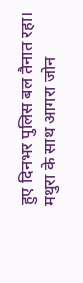हुए दिनभर पुलिस बल तैनात रहा।
मथुरा के साथ आगरा जोन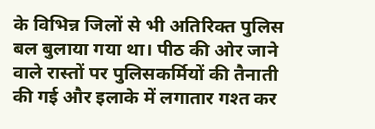के विभिन्न जिलों से भी अतिरिक्त पुलिस बल बुलाया गया था। पीठ की ओर जाने वाले रास्तों पर पुलिसकर्मियों की तैनाती की गई और इलाके में लगातार गश्त कर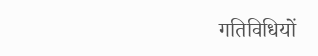गतिविधियों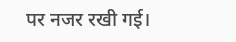पर नजर रखी गई।